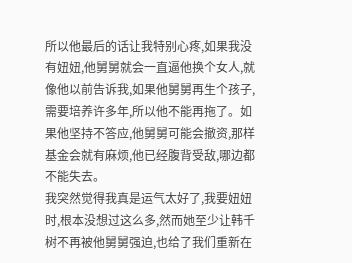所以他最后的话让我特别心疼,如果我没有妞妞,他舅舅就会一直逼他换个女人,就像他以前告诉我,如果他舅舅再生个孩子,需要培养许多年,所以他不能再拖了。如果他坚持不答应,他舅舅可能会撤资,那样基金会就有麻烦,他已经腹背受敌,哪边都不能失去。
我突然觉得我真是运气太好了,我要妞妞时,根本没想过这么多,然而她至少让韩千树不再被他舅舅强迫,也给了我们重新在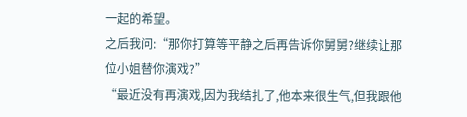一起的希望。
之后我问:“那你打算等平静之后再告诉你舅舅?继续让那位小姐替你演戏?”
“最近没有再演戏,因为我结扎了,他本来很生气,但我跟他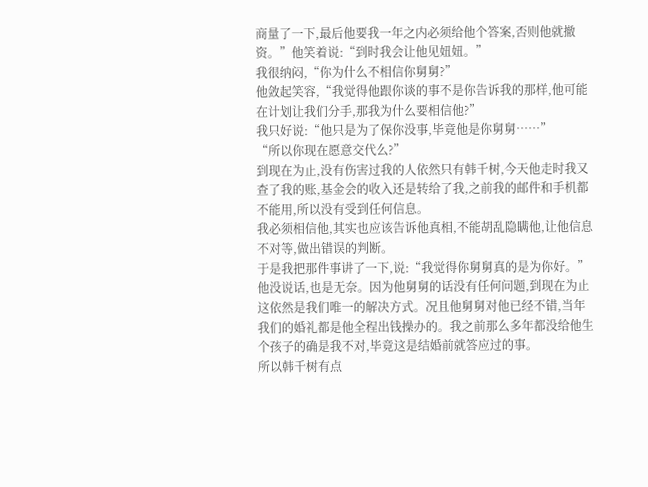商量了一下,最后他要我一年之内必须给他个答案,否则他就撤资。”他笑着说:“到时我会让他见妞妞。”
我很纳闷,“你为什么不相信你舅舅?”
他敛起笑容,“我觉得他跟你谈的事不是你告诉我的那样,他可能在计划让我们分手,那我为什么要相信他?”
我只好说:“他只是为了保你没事,毕竟他是你舅舅……”
“所以你现在愿意交代么?”
到现在为止,没有伤害过我的人依然只有韩千树,今天他走时我又查了我的账,基金会的收入还是转给了我,之前我的邮件和手机都不能用,所以没有受到任何信息。
我必须相信他,其实也应该告诉他真相,不能胡乱隐瞒他,让他信息不对等,做出错误的判断。
于是我把那件事讲了一下,说:“我觉得你舅舅真的是为你好。”
他没说话,也是无奈。因为他舅舅的话没有任何问题,到现在为止这依然是我们唯一的解决方式。况且他舅舅对他已经不错,当年我们的婚礼都是他全程出钱操办的。我之前那么多年都没给他生个孩子的确是我不对,毕竟这是结婚前就答应过的事。
所以韩千树有点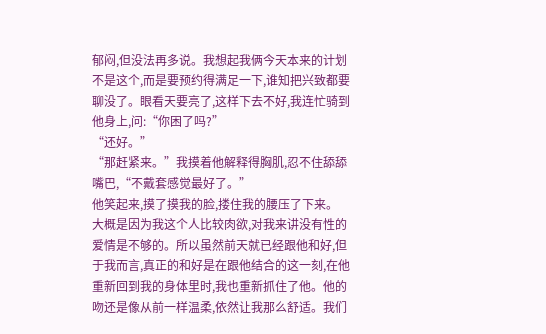郁闷,但没法再多说。我想起我俩今天本来的计划不是这个,而是要预约得满足一下,谁知把兴致都要聊没了。眼看天要亮了,这样下去不好,我连忙骑到他身上,问:“你困了吗?”
“还好。”
“那赶紧来。”我摸着他解释得胸肌,忍不住舔舔嘴巴,“不戴套感觉最好了。”
他笑起来,摸了摸我的脸,搂住我的腰压了下来。
大概是因为我这个人比较肉欲,对我来讲没有性的爱情是不够的。所以虽然前天就已经跟他和好,但于我而言,真正的和好是在跟他结合的这一刻,在他重新回到我的身体里时,我也重新抓住了他。他的吻还是像从前一样温柔,依然让我那么舒适。我们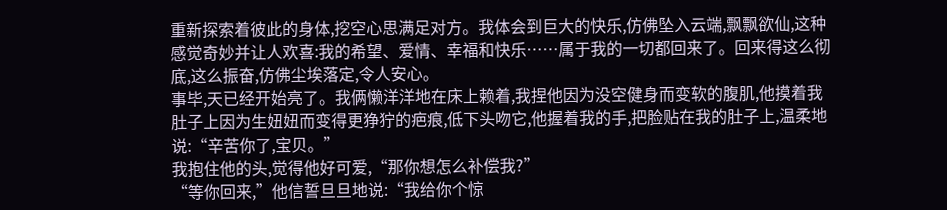重新探索着彼此的身体,挖空心思满足对方。我体会到巨大的快乐,仿佛坠入云端,飘飘欲仙,这种感觉奇妙并让人欢喜:我的希望、爱情、幸福和快乐……属于我的一切都回来了。回来得这么彻底,这么振奋,仿佛尘埃落定,令人安心。
事毕,天已经开始亮了。我俩懒洋洋地在床上赖着,我捏他因为没空健身而变软的腹肌,他摸着我肚子上因为生妞妞而变得更狰狞的疤痕,低下头吻它,他握着我的手,把脸贴在我的肚子上,温柔地说:“辛苦你了,宝贝。”
我抱住他的头,觉得他好可爱,“那你想怎么补偿我?”
“等你回来,”他信誓旦旦地说:“我给你个惊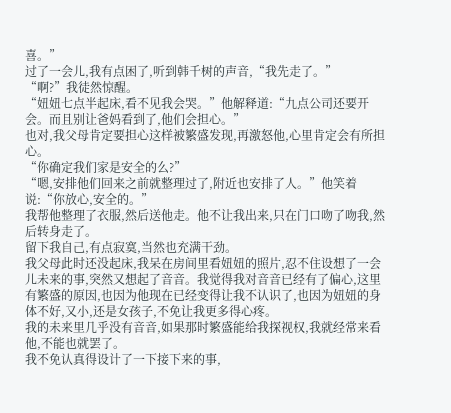喜。”
过了一会儿,我有点困了,听到韩千树的声音,“我先走了。”
“啊?”我徒然惊醒。
“妞妞七点半起床,看不见我会哭。”他解释道:“九点公司还要开会。而且别让爸妈看到了,他们会担心。”
也对,我父母肯定要担心这样被繁盛发现,再激怒他,心里肯定会有所担心。
“你确定我们家是安全的么?”
“嗯,安排他们回来之前就整理过了,附近也安排了人。”他笑着说:“你放心,安全的。”
我帮他整理了衣服,然后送他走。他不让我出来,只在门口吻了吻我,然后转身走了。
留下我自己,有点寂寞,当然也充满干劲。
我父母此时还没起床,我呆在房间里看妞妞的照片,忍不住设想了一会儿未来的事,突然又想起了音音。我觉得我对音音已经有了偏心,这里有繁盛的原因,也因为他现在已经变得让我不认识了,也因为妞妞的身体不好,又小,还是女孩子,不免让我更多得心疼。
我的未来里几乎没有音音,如果那时繁盛能给我探视权,我就经常来看他,不能也就罢了。
我不免认真得设计了一下接下来的事,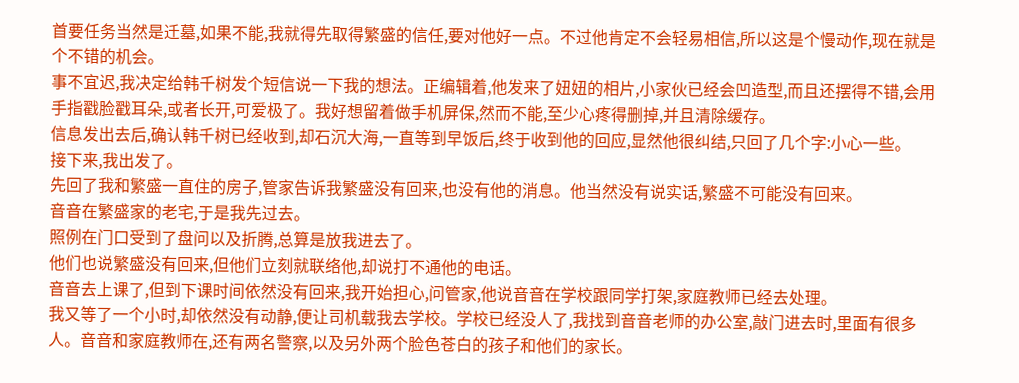首要任务当然是迁墓,如果不能,我就得先取得繁盛的信任,要对他好一点。不过他肯定不会轻易相信,所以这是个慢动作,现在就是个不错的机会。
事不宜迟,我决定给韩千树发个短信说一下我的想法。正编辑着,他发来了妞妞的相片,小家伙已经会凹造型,而且还摆得不错,会用手指戳脸戳耳朵,或者长开,可爱极了。我好想留着做手机屏保,然而不能,至少心疼得删掉,并且清除缓存。
信息发出去后,确认韩千树已经收到,却石沉大海,一直等到早饭后,终于收到他的回应,显然他很纠结,只回了几个字:小心一些。
接下来,我出发了。
先回了我和繁盛一直住的房子,管家告诉我繁盛没有回来,也没有他的消息。他当然没有说实话,繁盛不可能没有回来。
音音在繁盛家的老宅,于是我先过去。
照例在门口受到了盘问以及折腾,总算是放我进去了。
他们也说繁盛没有回来,但他们立刻就联络他,却说打不通他的电话。
音音去上课了,但到下课时间依然没有回来,我开始担心,问管家,他说音音在学校跟同学打架,家庭教师已经去处理。
我又等了一个小时,却依然没有动静,便让司机载我去学校。学校已经没人了,我找到音音老师的办公室,敲门进去时,里面有很多人。音音和家庭教师在,还有两名警察,以及另外两个脸色苍白的孩子和他们的家长。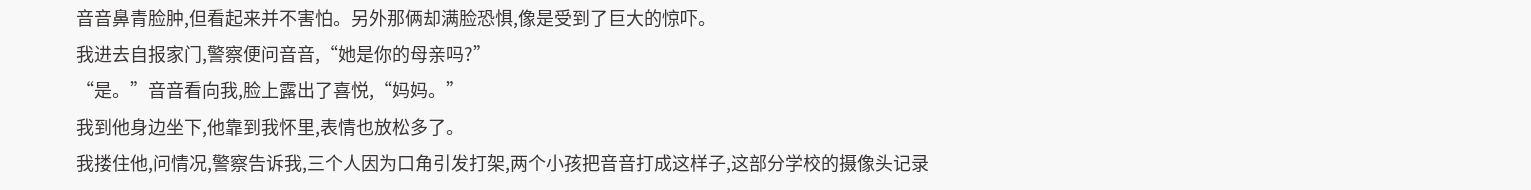音音鼻青脸肿,但看起来并不害怕。另外那俩却满脸恐惧,像是受到了巨大的惊吓。
我进去自报家门,警察便问音音,“她是你的母亲吗?”
“是。”音音看向我,脸上露出了喜悦,“妈妈。”
我到他身边坐下,他靠到我怀里,表情也放松多了。
我搂住他,问情况,警察告诉我,三个人因为口角引发打架,两个小孩把音音打成这样子,这部分学校的摄像头记录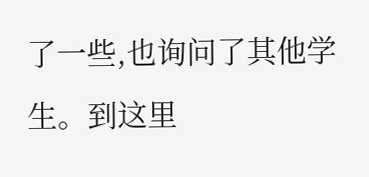了一些,也询问了其他学生。到这里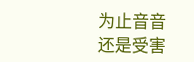为止音音还是受害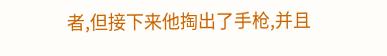者,但接下来他掏出了手枪,并且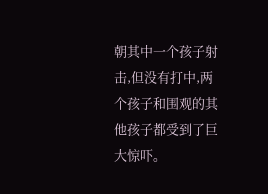朝其中一个孩子射击,但没有打中,两个孩子和围观的其他孩子都受到了巨大惊吓。